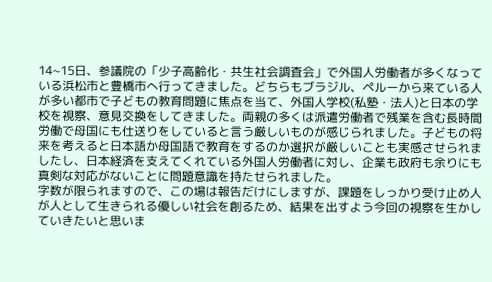14~15日、参議院の「少子高齢化・共生社会調査会」で外国人労働者が多くなっている浜松市と豊橋市へ行ってきました。どちらもブラジル、ペルーから来ている人が多い都市で子どもの教育問題に焦点を当て、外国人学校(私塾・法人)と日本の学校を視察、意見交換をしてきました。両親の多くは派遣労働者で残業を含む長時間労働で母国にも仕送りをしていると言う厳しいものが感じられました。子どもの将来を考えると日本語か母国語で教育をするのか選択が厳しいことも実感させられましたし、日本経済を支えてくれている外国人労働者に対し、企業も政府も余りにも真剣な対応がないことに問題意識を持たせられました。
字数が限られますので、この場は報告だけにしますが、課題をしっかり受け止め人が人として生きられる優しい社会を創るため、結果を出すよう今回の視察を生かしていきたいと思いま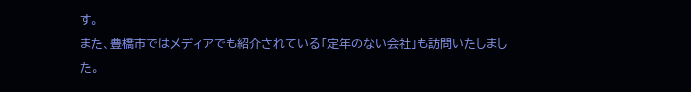す。
また、豊橋市ではメディアでも紹介されている「定年のない会社」も訪問いたしました。